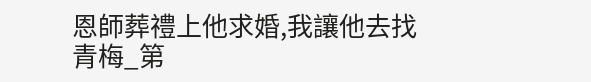恩師葬禮上他求婚,我讓他去找青梅_第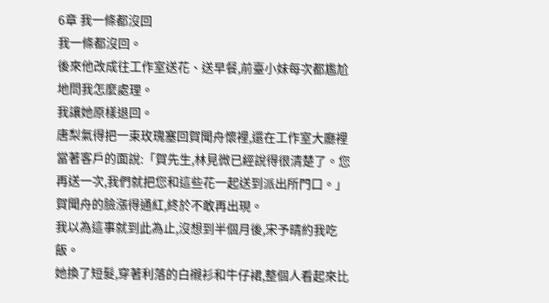6章 我一條都沒回
我一條都沒回。
後來他改成往工作室送花、送早餐,前臺小妹每次都尷尬地問我怎麼處理。
我讓她原樣退回。
唐梨氣得把一束玫瑰塞回賀聞舟懷裡,還在工作室大廳裡當著客戶的面說:「賀先生,林見微已經說得很清楚了。您再送一次,我們就把您和這些花一起送到派出所門口。」
賀聞舟的臉漲得通紅,終於不敢再出現。
我以為這事就到此為止,沒想到半個月後,宋予晴約我吃飯。
她換了短髮,穿著利落的白襯衫和牛仔裙,整個人看起來比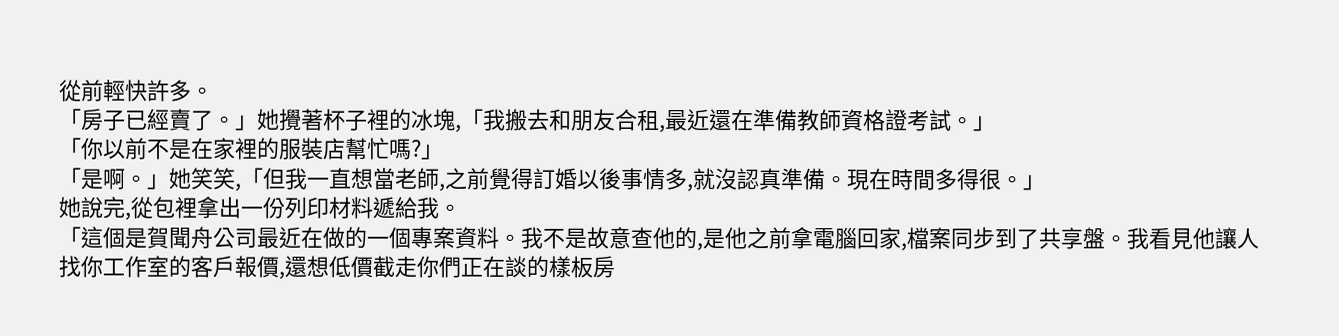從前輕快許多。
「房子已經賣了。」她攪著杯子裡的冰塊,「我搬去和朋友合租,最近還在準備教師資格證考試。」
「你以前不是在家裡的服裝店幫忙嗎?」
「是啊。」她笑笑,「但我一直想當老師,之前覺得訂婚以後事情多,就沒認真準備。現在時間多得很。」
她說完,從包裡拿出一份列印材料遞給我。
「這個是賀聞舟公司最近在做的一個專案資料。我不是故意查他的,是他之前拿電腦回家,檔案同步到了共享盤。我看見他讓人找你工作室的客戶報價,還想低價截走你們正在談的樣板房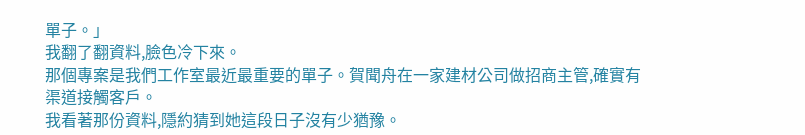單子。」
我翻了翻資料,臉色冷下來。
那個專案是我們工作室最近最重要的單子。賀聞舟在一家建材公司做招商主管,確實有渠道接觸客戶。
我看著那份資料,隱約猜到她這段日子沒有少猶豫。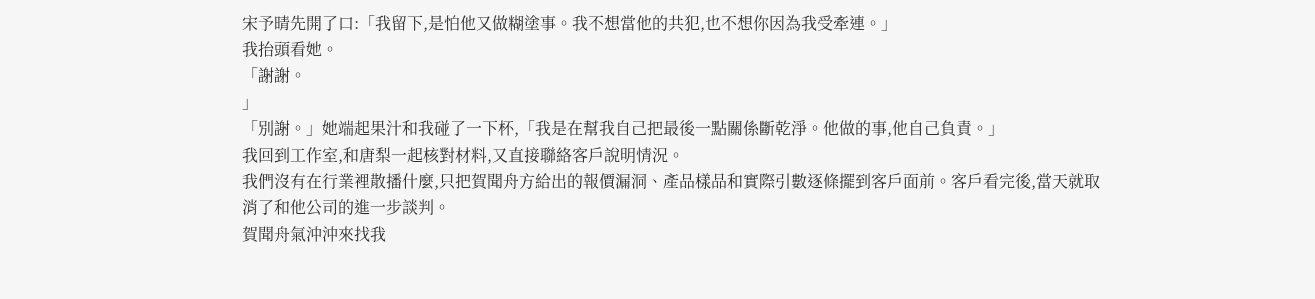宋予晴先開了口:「我留下,是怕他又做糊塗事。我不想當他的共犯,也不想你因為我受牽連。」
我抬頭看她。
「謝謝。
」
「別謝。」她端起果汁和我碰了一下杯,「我是在幫我自己把最後一點關係斷乾淨。他做的事,他自己負責。」
我回到工作室,和唐梨一起核對材料,又直接聯絡客戶說明情況。
我們沒有在行業裡散播什麼,只把賀聞舟方給出的報價漏洞、產品樣品和實際引數逐條擺到客戶面前。客戶看完後,當天就取消了和他公司的進一步談判。
賀聞舟氣沖沖來找我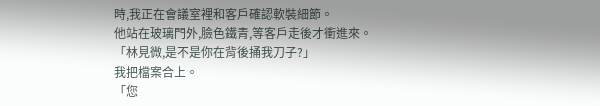時,我正在會議室裡和客戶確認軟裝細節。
他站在玻璃門外,臉色鐵青,等客戶走後才衝進來。
「林見微,是不是你在背後捅我刀子?」
我把檔案合上。
「您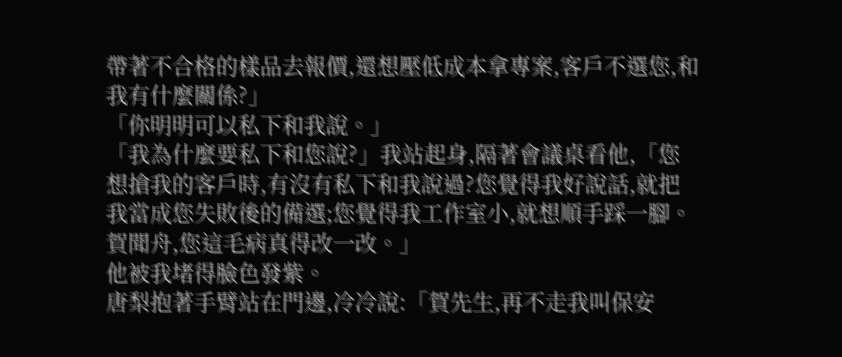帶著不合格的樣品去報價,還想壓低成本拿專案,客戶不選您,和我有什麼關係?」
「你明明可以私下和我說。」
「我為什麼要私下和您說?」我站起身,隔著會議桌看他,「您想搶我的客戶時,有沒有私下和我說過?您覺得我好說話,就把我當成您失敗後的備選;您覺得我工作室小,就想順手踩一腳。賀聞舟,您這毛病真得改一改。」
他被我堵得臉色發紫。
唐梨抱著手臂站在門邊,冷冷說:「賀先生,再不走我叫保安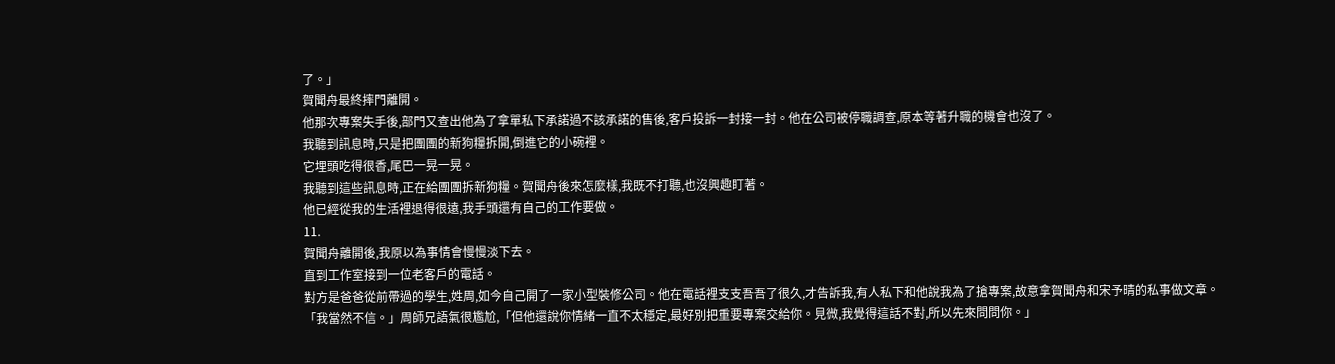了。」
賀聞舟最終摔門離開。
他那次專案失手後,部門又查出他為了拿單私下承諾過不該承諾的售後,客戶投訴一封接一封。他在公司被停職調查,原本等著升職的機會也沒了。
我聽到訊息時,只是把團團的新狗糧拆開,倒進它的小碗裡。
它埋頭吃得很香,尾巴一晃一晃。
我聽到這些訊息時,正在給團團拆新狗糧。賀聞舟後來怎麼樣,我既不打聽,也沒興趣盯著。
他已經從我的生活裡退得很遠,我手頭還有自己的工作要做。
11.
賀聞舟離開後,我原以為事情會慢慢淡下去。
直到工作室接到一位老客戶的電話。
對方是爸爸從前帶過的學生,姓周,如今自己開了一家小型裝修公司。他在電話裡支支吾吾了很久,才告訴我,有人私下和他說我為了搶專案,故意拿賀聞舟和宋予晴的私事做文章。
「我當然不信。」周師兄語氣很尷尬,「但他還說你情緒一直不太穩定,最好別把重要專案交給你。見微,我覺得這話不對,所以先來問問你。」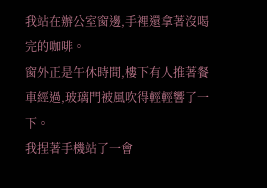我站在辦公室窗邊,手裡還拿著沒喝完的咖啡。
窗外正是午休時間,樓下有人推著餐車經過,玻璃門被風吹得輕輕響了一下。
我捏著手機站了一會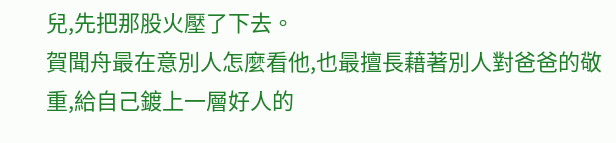兒,先把那股火壓了下去。
賀聞舟最在意別人怎麼看他,也最擅長藉著別人對爸爸的敬重,給自己鍍上一層好人的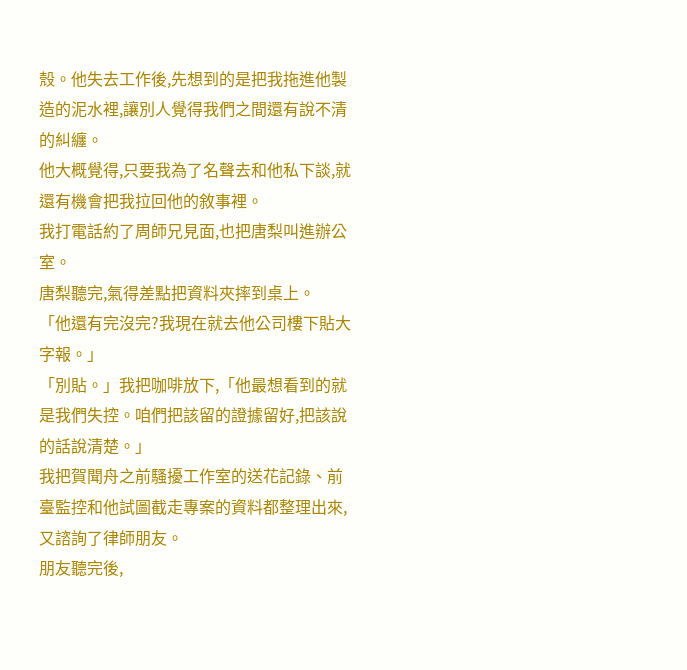殼。他失去工作後,先想到的是把我拖進他製造的泥水裡,讓別人覺得我們之間還有說不清的糾纏。
他大概覺得,只要我為了名聲去和他私下談,就還有機會把我拉回他的敘事裡。
我打電話約了周師兄見面,也把唐梨叫進辦公室。
唐梨聽完,氣得差點把資料夾摔到桌上。
「他還有完沒完?我現在就去他公司樓下貼大字報。」
「別貼。」我把咖啡放下,「他最想看到的就是我們失控。咱們把該留的證據留好,把該說的話說清楚。」
我把賀聞舟之前騷擾工作室的送花記錄、前臺監控和他試圖截走專案的資料都整理出來,又諮詢了律師朋友。
朋友聽完後,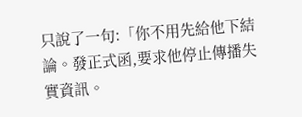只說了一句:「你不用先給他下結論。發正式函,要求他停止傳播失實資訊。